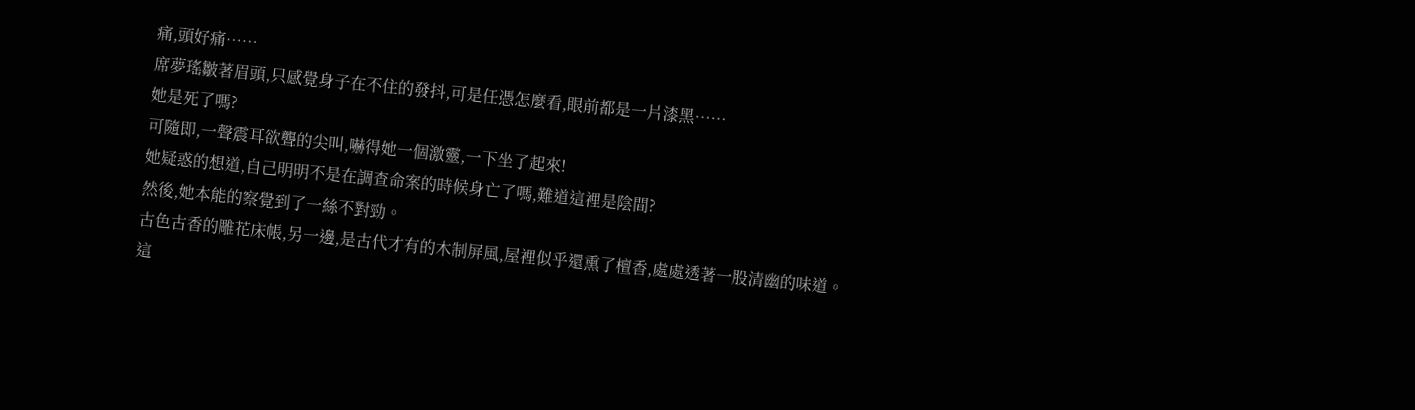痛,頭好痛……
席夢瑤皺著眉頭,只感覺身子在不住的發抖,可是任憑怎麼看,眼前都是一片漆黑……
她是死了嗎?
可隨即,一聲震耳欲聾的尖叫,嚇得她一個激靈,一下坐了起來!
她疑惑的想道,自己明明不是在調查命案的時候身亡了嗎,難道這裡是陰間?
然後,她本能的察覺到了一絲不對勁。
古色古香的雕花床帳,另一邊,是古代才有的木制屏風,屋裡似乎還熏了檀香,處處透著一股清幽的味道。
這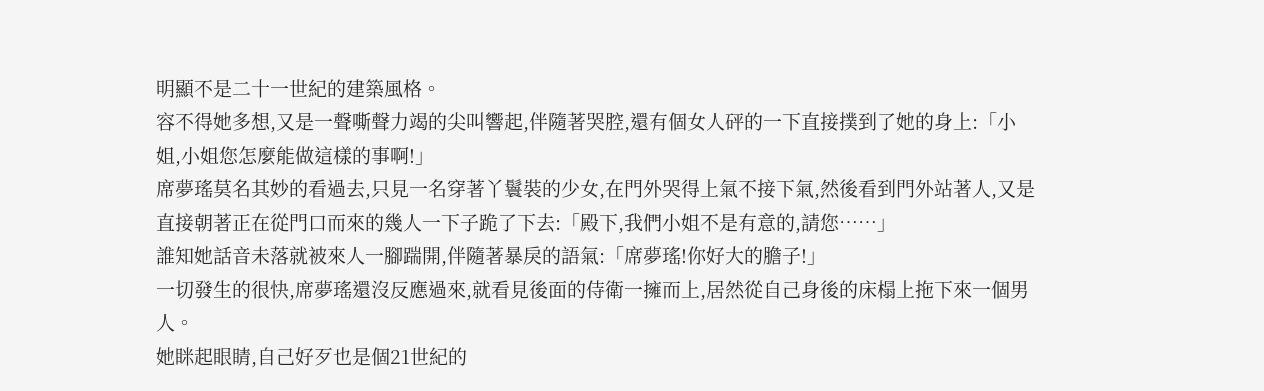明顯不是二十一世紀的建築風格。
容不得她多想,又是一聲嘶聲力竭的尖叫響起,伴隨著哭腔,還有個女人砰的一下直接撲到了她的身上:「小姐,小姐您怎麼能做這樣的事啊!」
席夢瑤莫名其妙的看過去,只見一名穿著丫鬟裝的少女,在門外哭得上氣不接下氣,然後看到門外站著人,又是直接朝著正在從門口而來的幾人一下子跪了下去:「殿下,我們小姐不是有意的,請您……」
誰知她話音未落就被來人一腳踹開,伴隨著暴戾的語氣:「席夢瑤!你好大的膽子!」
一切發生的很快,席夢瑤還沒反應過來,就看見後面的侍衛一擁而上,居然從自己身後的床榻上拖下來一個男人。
她眯起眼睛,自己好歹也是個21世紀的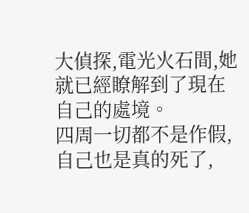大偵探,電光火石間,她就已經瞭解到了現在自己的處境。
四周一切都不是作假,自己也是真的死了,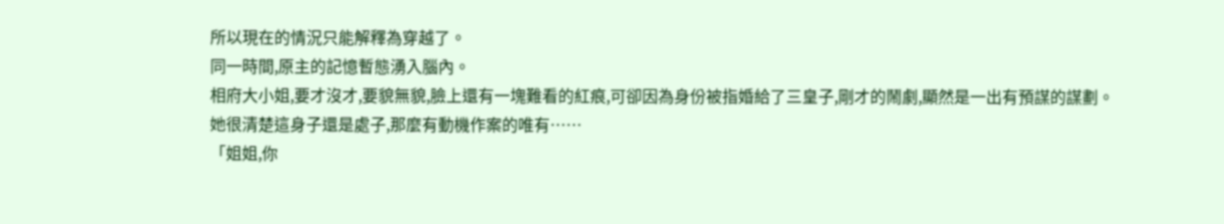所以現在的情況只能解釋為穿越了。
同一時間,原主的記憶暫態湧入腦內。
相府大小姐,要才沒才,要貌無貌,臉上還有一塊難看的紅痕,可卻因為身份被指婚給了三皇子,剛才的鬧劇,顯然是一出有預謀的謀劃。
她很清楚這身子還是處子,那麼有動機作案的唯有……
「姐姐,你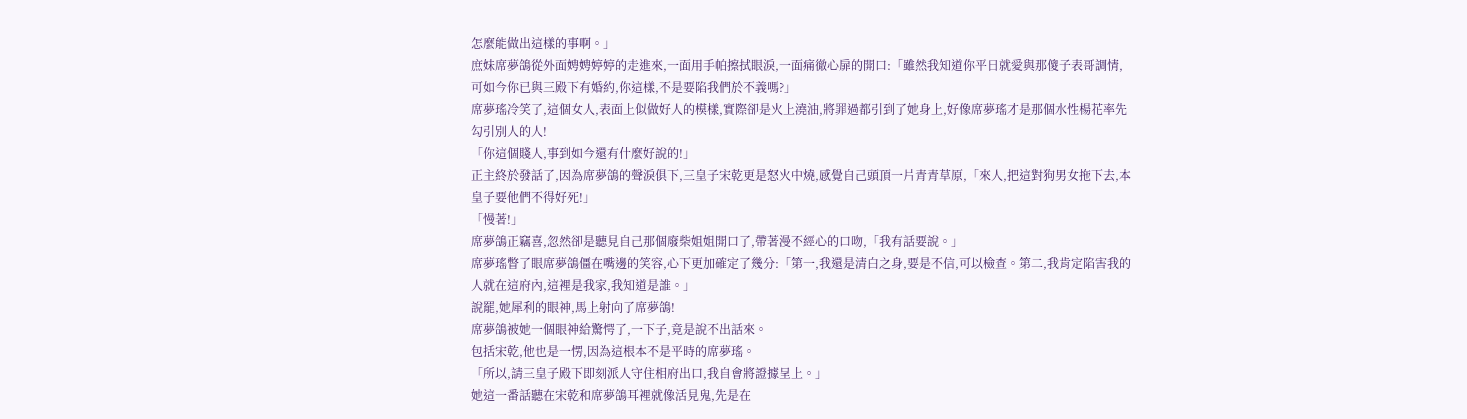怎麼能做出這樣的事啊。」
庶妹席夢鴿從外面娉娉婷婷的走進來,一面用手帕擦拭眼淚,一面痛徹心扉的開口:「雖然我知道你平日就愛與那傻子表哥調情,可如今你已與三殿下有婚約,你這樣,不是要陷我們於不義嗎?」
席夢瑤冷笑了,這個女人,表面上似做好人的模樣,實際卻是火上澆油,將罪過都引到了她身上,好像席夢瑤才是那個水性楊花率先勾引別人的人!
「你這個賤人,事到如今還有什麼好說的!」
正主終於發話了,因為席夢鴿的聲淚俱下,三皇子宋乾更是怒火中燒,感覺自己頭頂一片青青草原,「來人,把這對狗男女拖下去,本皇子要他們不得好死!」
「慢著!」
席夢鴿正竊喜,忽然卻是聽見自己那個廢柴姐姐開口了,帶著漫不經心的口吻,「我有話要說。」
席夢瑤瞥了眼席夢鴿僵在嘴邊的笑容,心下更加確定了幾分:「第一,我還是清白之身,要是不信,可以檢查。第二,我肯定陷害我的人就在這府內,這裡是我家,我知道是誰。」
說罷,她犀利的眼神,馬上射向了席夢鴿!
席夢鴿被她一個眼神給驚愕了,一下子,竟是說不出話來。
包括宋乾,他也是一愣,因為這根本不是平時的席夢瑤。
「所以,請三皇子殿下即刻派人守住相府出口,我自會將證據呈上。」
她這一番話聽在宋乾和席夢鴿耳裡就像活見鬼,先是在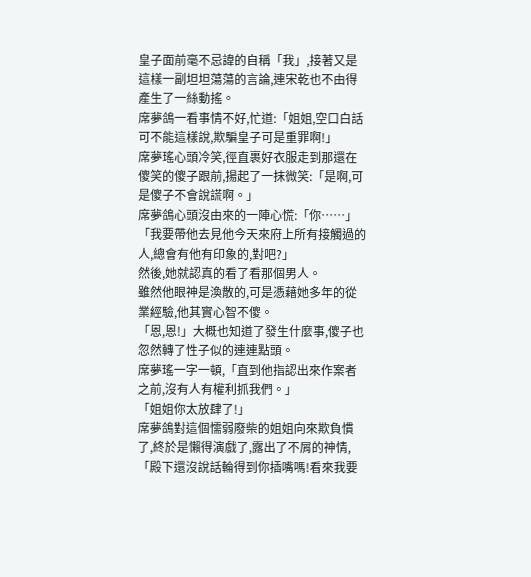皇子面前毫不忌諱的自稱「我」,接著又是這樣一副坦坦蕩蕩的言論,連宋乾也不由得產生了一絲動搖。
席夢鴿一看事情不好,忙道:「姐姐,空口白話可不能這樣說,欺騙皇子可是重罪啊!」
席夢瑤心頭冷笑,徑直裹好衣服走到那還在傻笑的傻子跟前,揚起了一抹微笑:「是啊,可是傻子不會說謊啊。」
席夢鴿心頭沒由來的一陣心慌:「你……」
「我要帶他去見他今天來府上所有接觸過的人,總會有他有印象的,對吧?」
然後,她就認真的看了看那個男人。
雖然他眼神是渙散的,可是憑藉她多年的從業經驗,他其實心智不傻。
「恩,恩!」大概也知道了發生什麼事,傻子也忽然轉了性子似的連連點頭。
席夢瑤一字一頓,「直到他指認出來作案者之前,沒有人有權利抓我們。」
「姐姐你太放肆了!」
席夢鴿對這個懦弱廢柴的姐姐向來欺負慣了,終於是懶得演戲了,露出了不屑的神情,「殿下還沒說話輪得到你插嘴嗎!看來我要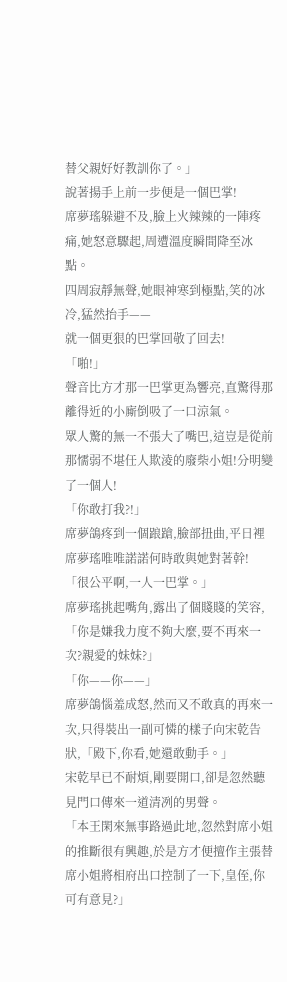替父親好好教訓你了。」
說著揚手上前一步便是一個巴掌!
席夢瑤躲避不及,臉上火辣辣的一陣疼痛,她怒意驟起,周遭溫度瞬間降至冰點。
四周寂靜無聲,她眼神寒到極點,笑的冰冷,猛然抬手——
就一個更狠的巴掌回敬了回去!
「啪!」
聲音比方才那一巴掌更為響亮,直驚得那離得近的小廝倒吸了一口涼氣。
眾人驚的無一不張大了嘴巴,這豈是從前那懦弱不堪任人欺淩的廢柴小姐!分明變了一個人!
「你敢打我?!」
席夢鴿疼到一個踉蹌,臉部扭曲,平日裡席夢瑤唯唯諾諾何時敢與她對著幹!
「很公平啊,一人一巴掌。」
席夢瑤挑起嘴角,露出了個賤賤的笑容,「你是嫌我力度不夠大麼,要不再來一次?親愛的妹妹?」
「你——你——」
席夢鴿惱羞成怒,然而又不敢真的再來一次,只得裝出一副可憐的樣子向宋乾告狀,「殿下,你看,她還敢動手。」
宋乾早已不耐煩,剛要開口,卻是忽然聽見門口傳來一道清冽的男聲。
「本王閑來無事路過此地,忽然對席小姐的推斷很有興趣,於是方才便擅作主張替席小姐將相府出口控制了一下,皇侄,你可有意見?」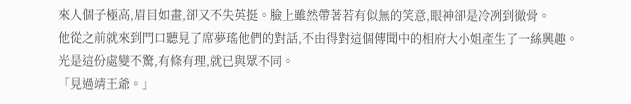來人個子極高,眉目如畫,卻又不失英挺。臉上雖然帶著若有似無的笑意,眼神卻是冷冽到徹骨。
他從之前就來到門口聽見了席夢瑤他們的對話,不由得對這個傳聞中的相府大小姐產生了一絲興趣。
光是這份處變不驚,有條有理,就已與眾不同。
「見過靖王爺。」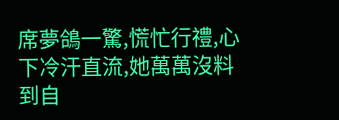席夢鴿一驚,慌忙行禮,心下冷汗直流,她萬萬沒料到自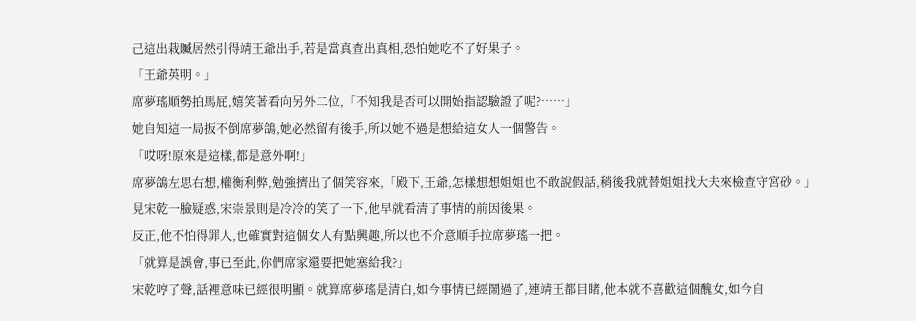己這出栽贓居然引得靖王爺出手,若是當真查出真相,恐怕她吃不了好果子。
「王爺英明。」
席夢瑤順勢拍馬屁,嬉笑著看向另外二位,「不知我是否可以開始指認驗證了呢?……」
她自知這一局扳不倒席夢鴿,她必然留有後手,所以她不過是想給這女人一個警告。
「哎呀!原來是這樣,都是意外啊!」
席夢鴿左思右想,權衡利弊,勉強擠出了個笑容來,「殿下,王爺,怎樣想想姐姐也不敢說假話,稍後我就替姐姐找大夫來檢查守宮砂。」
見宋乾一臉疑惑,宋崇景則是冷冷的笑了一下,他早就看清了事情的前因後果。
反正,他不怕得罪人,也確實對這個女人有點興趣,所以也不介意順手拉席夢瑤一把。
「就算是誤會,事已至此,你們席家還要把她塞給我?」
宋乾哼了聲,話裡意味已經很明顯。就算席夢瑤是清白,如今事情已經鬧過了,連靖王都目睹,他本就不喜歡這個醜女,如今自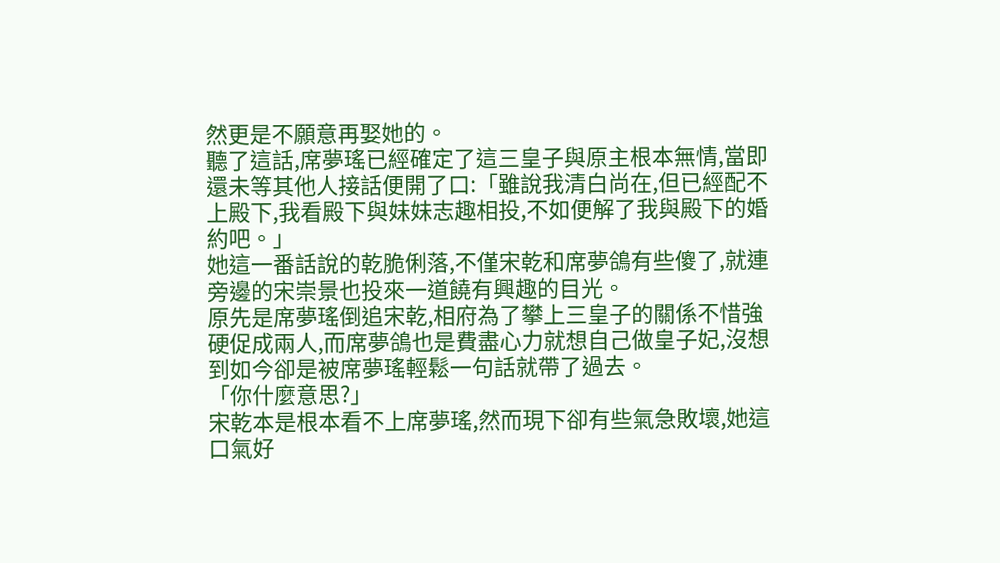然更是不願意再娶她的。
聽了這話,席夢瑤已經確定了這三皇子與原主根本無情,當即還未等其他人接話便開了口:「雖說我清白尚在,但已經配不上殿下,我看殿下與妹妹志趣相投,不如便解了我與殿下的婚約吧。」
她這一番話說的乾脆俐落,不僅宋乾和席夢鴿有些傻了,就連旁邊的宋崇景也投來一道饒有興趣的目光。
原先是席夢瑤倒追宋乾,相府為了攀上三皇子的關係不惜強硬促成兩人,而席夢鴿也是費盡心力就想自己做皇子妃,沒想到如今卻是被席夢瑤輕鬆一句話就帶了過去。
「你什麼意思?」
宋乾本是根本看不上席夢瑤,然而現下卻有些氣急敗壞,她這口氣好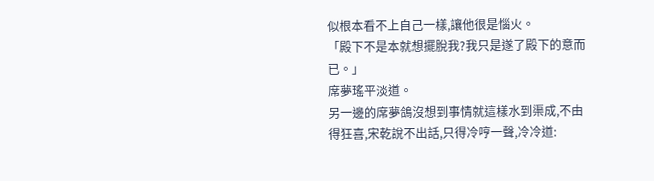似根本看不上自己一樣,讓他很是惱火。
「殿下不是本就想擺脫我?我只是遂了殿下的意而已。」
席夢瑤平淡道。
另一邊的席夢鴿沒想到事情就這樣水到渠成,不由得狂喜,宋乾說不出話,只得冷哼一聲,冷冷道: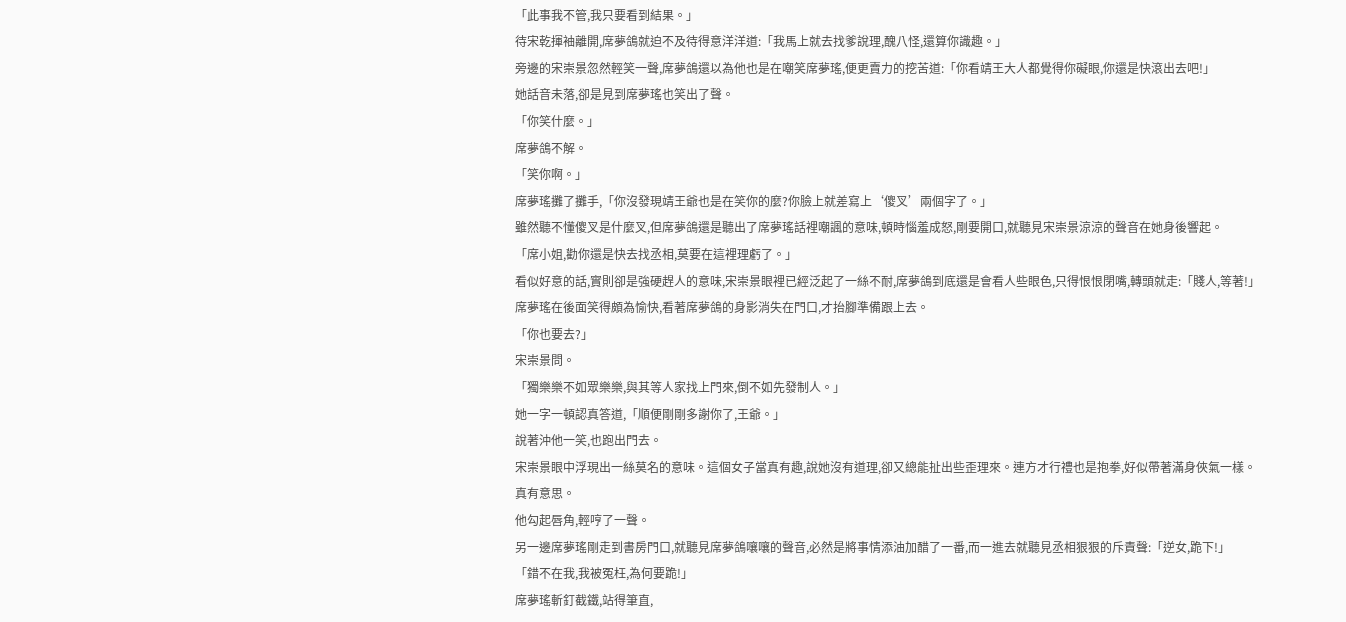「此事我不管,我只要看到結果。」
待宋乾揮袖離開,席夢鴿就迫不及待得意洋洋道:「我馬上就去找爹說理,醜八怪,還算你識趣。」
旁邊的宋崇景忽然輕笑一聲,席夢鴿還以為他也是在嘲笑席夢瑤,便更賣力的挖苦道:「你看靖王大人都覺得你礙眼,你還是快滾出去吧!」
她話音未落,卻是見到席夢瑤也笑出了聲。
「你笑什麼。」
席夢鴿不解。
「笑你啊。」
席夢瑤攤了攤手,「你沒發現靖王爺也是在笑你的麼?你臉上就差寫上‘傻叉’兩個字了。」
雖然聽不懂傻叉是什麼叉,但席夢鴿還是聽出了席夢瑤話裡嘲諷的意味,頓時惱羞成怒,剛要開口,就聽見宋崇景涼涼的聲音在她身後響起。
「席小姐,勸你還是快去找丞相,莫要在這裡理虧了。」
看似好意的話,實則卻是強硬趕人的意味,宋崇景眼裡已經泛起了一絲不耐,席夢鴿到底還是會看人些眼色,只得恨恨閉嘴,轉頭就走:「賤人,等著!」
席夢瑤在後面笑得頗為愉快,看著席夢鴿的身影消失在門口,才抬腳準備跟上去。
「你也要去?」
宋崇景問。
「獨樂樂不如眾樂樂,與其等人家找上門來,倒不如先發制人。」
她一字一頓認真答道,「順便剛剛多謝你了,王爺。」
說著沖他一笑,也跑出門去。
宋崇景眼中浮現出一絲莫名的意味。這個女子當真有趣,說她沒有道理,卻又總能扯出些歪理來。連方才行禮也是抱拳,好似帶著滿身俠氣一樣。
真有意思。
他勾起唇角,輕哼了一聲。
另一邊席夢瑤剛走到書房門口,就聽見席夢鴿嚷嚷的聲音,必然是將事情添油加醋了一番,而一進去就聽見丞相狠狠的斥責聲:「逆女,跪下!」
「錯不在我,我被冤枉,為何要跪!」
席夢瑤斬釘截鐵,站得筆直,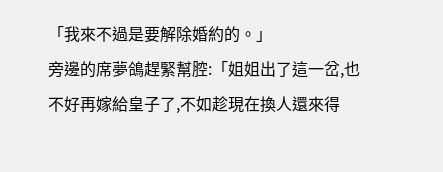「我來不過是要解除婚約的。」
旁邊的席夢鴿趕緊幫腔:「姐姐出了這一岔,也不好再嫁給皇子了,不如趁現在換人還來得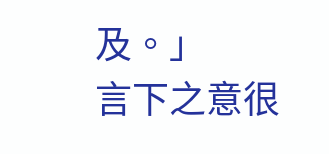及。」
言下之意很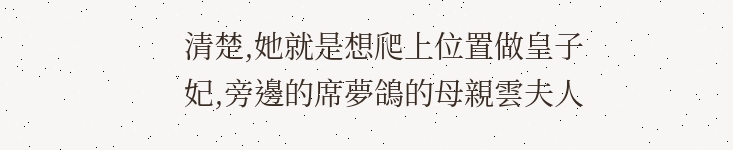清楚,她就是想爬上位置做皇子妃,旁邊的席夢鴿的母親雲夫人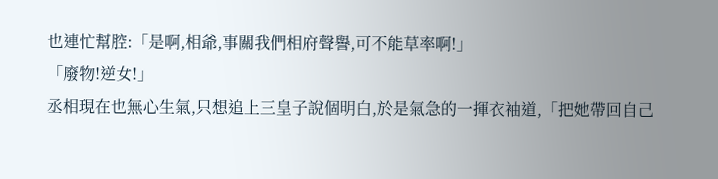也連忙幫腔:「是啊,相爺,事關我們相府聲譽,可不能草率啊!」
「廢物!逆女!」
丞相現在也無心生氣,只想追上三皇子說個明白,於是氣急的一揮衣袖道,「把她帶回自己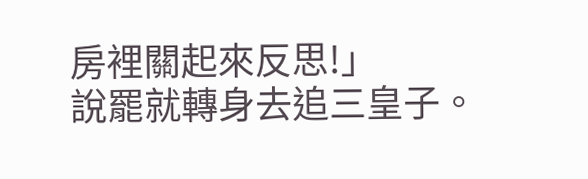房裡關起來反思!」
說罷就轉身去追三皇子。